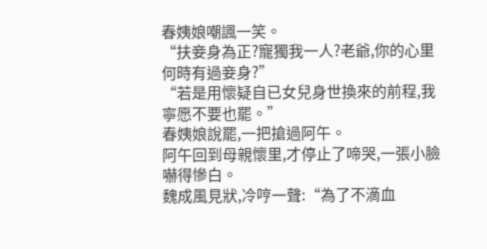春姨娘嘲諷一笑。
“扶妾身為正?寵獨我一人?老爺,你的心里何時有過妾身?”
“若是用懷疑自已女兒身世換來的前程,我寧愿不要也罷。”
春姨娘說罷,一把搶過阿午。
阿午回到母親懷里,才停止了啼哭,一張小臉嚇得慘白。
魏成風見狀,冷哼一聲:“為了不滴血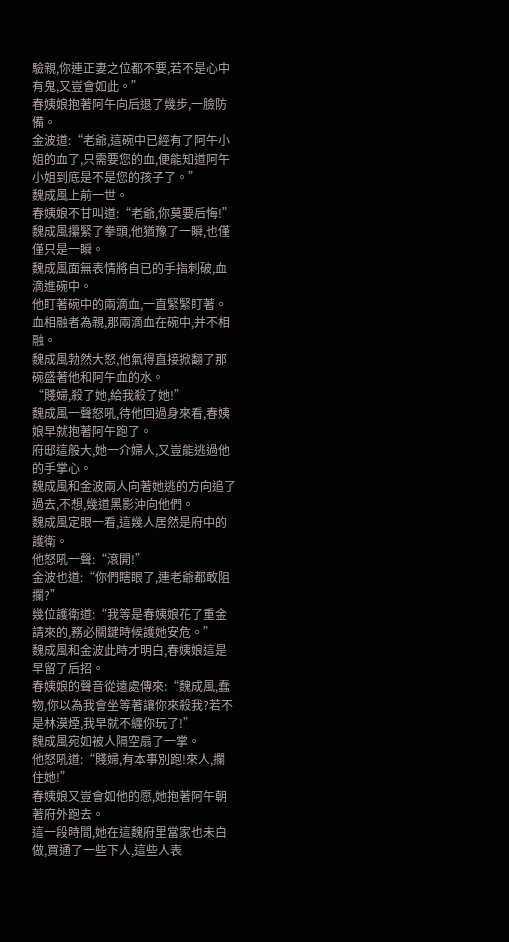驗親,你連正妻之位都不要,若不是心中有鬼,又豈會如此。”
春姨娘抱著阿午向后退了幾步,一臉防備。
金波道:“老爺,這碗中已經有了阿午小姐的血了,只需要您的血,便能知道阿午小姐到底是不是您的孩子了。”
魏成風上前一世。
春姨娘不甘叫道:“老爺,你莫要后悔!”
魏成風攥緊了拳頭,他猶豫了一瞬,也僅僅只是一瞬。
魏成風面無表情將自已的手指刺破,血滴進碗中。
他盯著碗中的兩滴血,一直緊緊盯著。
血相融者為親,那兩滴血在碗中,并不相融。
魏成風勃然大怒,他氣得直接掀翻了那碗盛著他和阿午血的水。
“賤婦,殺了她,給我殺了她!”
魏成風一聲怒吼,待他回過身來看,春姨娘早就抱著阿午跑了。
府邸這般大,她一介婦人,又豈能逃過他的手掌心。
魏成風和金波兩人向著她逃的方向追了過去,不想,幾道黑影沖向他們。
魏成風定眼一看,這幾人居然是府中的護衛。
他怒吼一聲:“滾開!”
金波也道:“你們瞎眼了,連老爺都敢阻攔?”
幾位護衛道:“我等是春姨娘花了重金請來的,務必關鍵時候護她安危。”
魏成風和金波此時才明白,春姨娘這是早留了后招。
春姨娘的聲音從遠處傳來:“魏成風,蠢物,你以為我會坐等著讓你來殺我?若不是林漠煙,我早就不纏你玩了!”
魏成風宛如被人隔空扇了一掌。
他怒吼道:“賤婦,有本事別跑!來人,攔住她!”
春姨娘又豈會如他的愿,她抱著阿午朝著府外跑去。
這一段時間,她在這魏府里當家也未白做,買通了一些下人,這些人表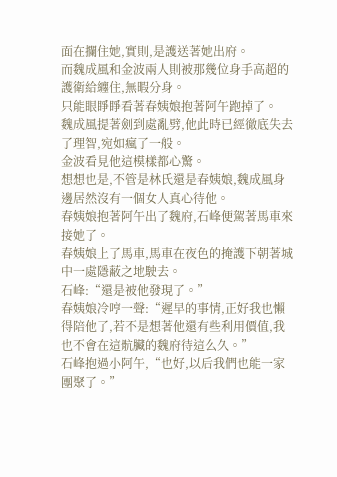面在攔住她,實則,是護送著她出府。
而魏成風和金波兩人則被那幾位身手高超的護衛給纏住,無暇分身。
只能眼睜睜看著春姨娘抱著阿午跑掉了。
魏成風提著劍到處亂劈,他此時已經徹底失去了理智,宛如瘋了一般。
金波看見他這模樣都心驚。
想想也是,不管是林氏還是春姨娘,魏成風身邊居然沒有一個女人真心待他。
春姨娘抱著阿午出了魏府,石峰便駕著馬車來接她了。
春姨娘上了馬車,馬車在夜色的掩護下朝著城中一處隱蔽之地駛去。
石峰:“還是被他發現了。”
春姨娘冷哼一聲:“遲早的事情,正好我也懶得陪他了,若不是想著他還有些利用價值,我也不會在這骯臟的魏府待這么久。”
石峰抱過小阿午,“也好,以后我們也能一家團聚了。”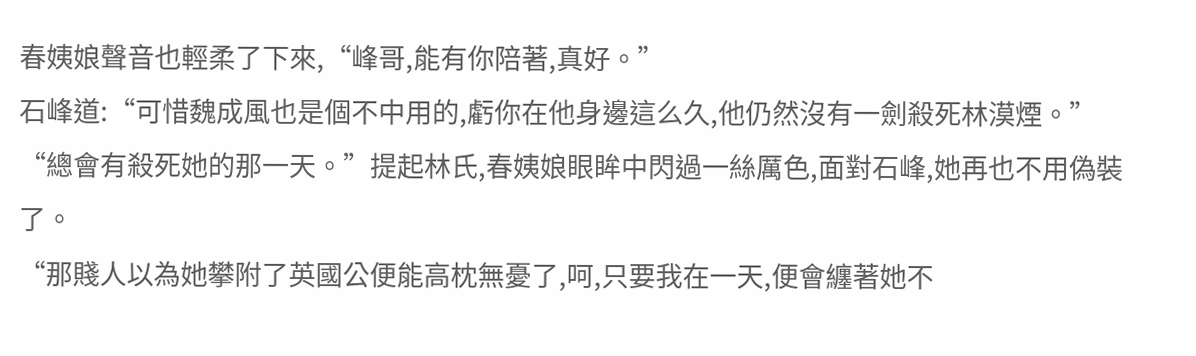春姨娘聲音也輕柔了下來,“峰哥,能有你陪著,真好。”
石峰道:“可惜魏成風也是個不中用的,虧你在他身邊這么久,他仍然沒有一劍殺死林漠煙。”
“總會有殺死她的那一天。”提起林氏,春姨娘眼眸中閃過一絲厲色,面對石峰,她再也不用偽裝了。
“那賤人以為她攀附了英國公便能高枕無憂了,呵,只要我在一天,便會纏著她不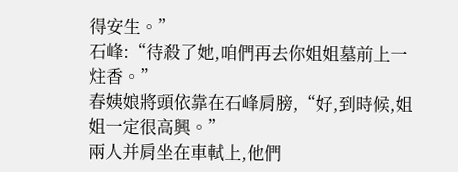得安生。”
石峰:“待殺了她,咱們再去你姐姐墓前上一炷香。”
春姨娘將頭依靠在石峰肩膀,“好,到時候,姐姐一定很高興。”
兩人并肩坐在車軾上,他們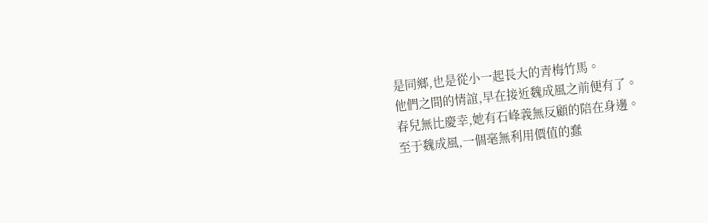是同鄉,也是從小一起長大的青梅竹馬。
他們之間的情誼,早在接近魏成風之前便有了。
春兒無比慶幸,她有石峰義無反顧的陪在身邊。
至于魏成風,一個毫無利用價值的蠢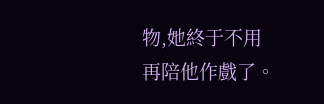物,她終于不用再陪他作戲了。